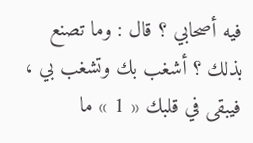فيه أصحابي ؟ قال : وما تصنع بذلك ؟ أشغب بك وتشغب بي ، فيبقى في قلبك « 1 » ما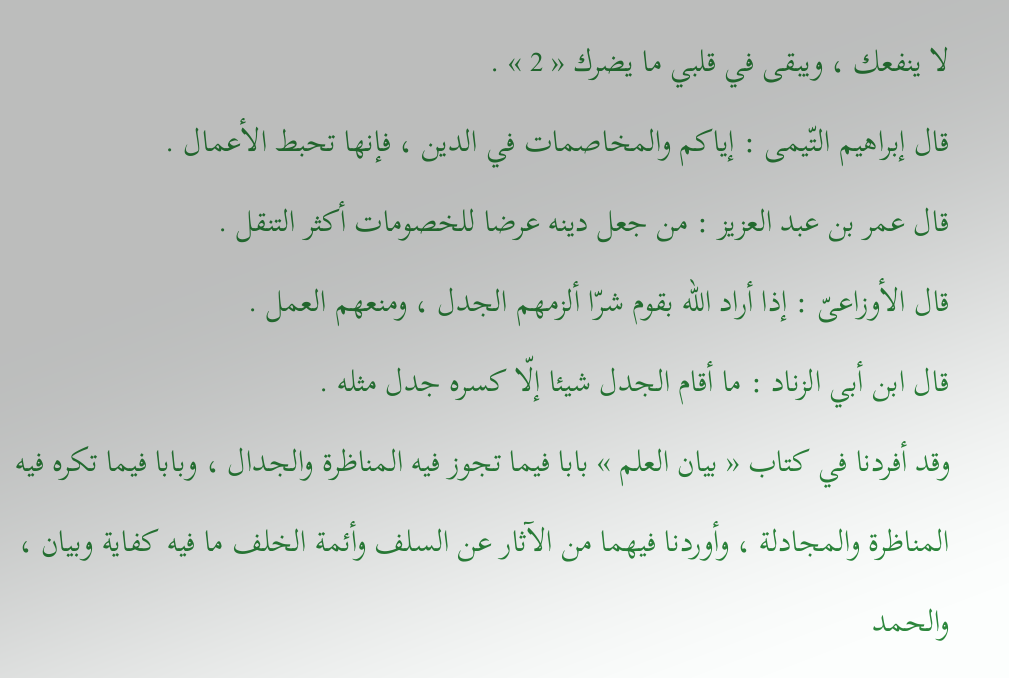لا ينفعك ، ويبقى في قلبي ما يضرك « 2 » .
قال إبراهيم التّيمى : إياكم والمخاصمات في الدين ، فإنها تحبط الأعمال .
قال عمر بن عبد العزيز : من جعل دينه عرضا للخصومات أكثر التنقل .
قال الأوزاعىّ : إذا أراد اللّه بقوم شرّا ألزمهم الجدل ، ومنعهم العمل .
قال ابن أبي الزناد : ما أقام الجدل شيئا إلّا كسره جدل مثله .
وقد أفردنا في كتاب « بيان العلم » بابا فيما تجوز فيه المناظرة والجدال ، وبابا فيما تكره فيه المناظرة والمجادلة ، وأوردنا فيهما من الآثار عن السلف وأئمة الخلف ما فيه كفاية وبيان ، والحمد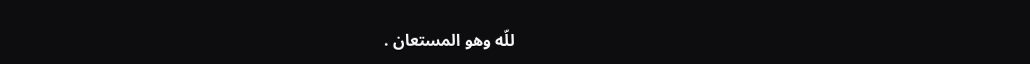للّه وهو المستعان .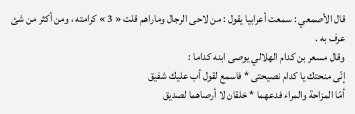قال الأصمعي : سمعت أعرابيا يقول : من لاحى الرجال وماراهم قلت « 3 » كرامته ، ومن أكثر من شئ عرف به .
وقال مسعر بن كدام الهلالي يوصى ابنه كداما :
إنّى منحتك يا كدام نصيحتى * فاسمع لقول أب عليك شفيق
أمّا المزاحة والمراء فدعهما * خلقان لا أرصاهما لصديق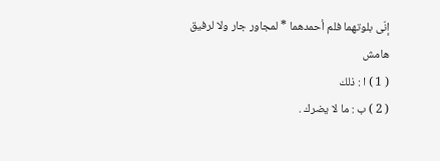إنّى بلوتهما فلم أحمدهما * لمجاور جار ولا لرفيق
هامش
( 1 ) ا : ذلك
( 2 ) ب : ما لا يضرك .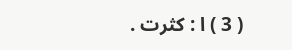( 3 ) ا : كثرت .